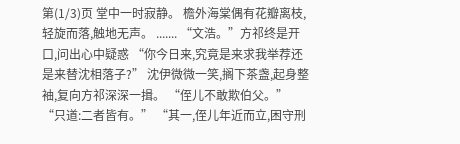第(1/3)页 堂中一时寂静。 檐外海棠偶有花瓣离枝,轻旋而落,触地无声。 ....... “文浩。”方祁终是开口,问出心中疑惑 “你今日来,究竟是来求我举荐还是来替沈相落子?” 沈伊微微一笑,搁下茶盏,起身整袖,复向方祁深深一揖。 “侄儿不敢欺伯父。” “只道:二者皆有。” “其一,侄儿年近而立,困守刑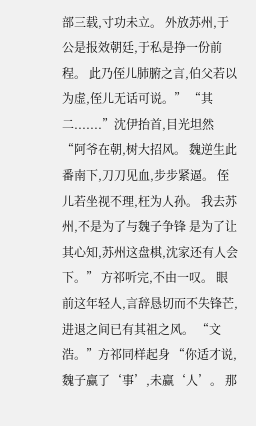部三载,寸功未立。 外放苏州,于公是报效朝廷,于私是挣一份前程。 此乃侄儿肺腑之言,伯父若以为虚,侄儿无话可说。” “其二.......”沈伊抬首,目光坦然 “阿爷在朝,树大招风。 魏逆生此番南下,刀刀见血,步步紧逼。 侄儿若坐视不理,枉为人孙。 我去苏州,不是为了与魏子争锋 是为了让其心知,苏州这盘棋,沈家还有人会下。” 方祁听完,不由一叹。 眼前这年轻人,言辞恳切而不失锋芒,进退之间已有其祖之风。 “文浩。”方祁同样起身 “你适才说,魏子赢了‘事’,未赢‘人’。 那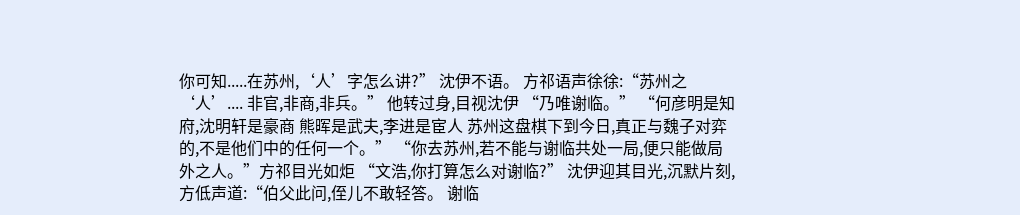你可知.....在苏州,‘人’字怎么讲?” 沈伊不语。 方祁语声徐徐:“苏州之‘人’.... 非官,非商,非兵。” 他转过身,目视沈伊 “乃唯谢临。” “何彦明是知府,沈明轩是豪商 熊晖是武夫,李进是宦人 苏州这盘棋下到今日,真正与魏子对弈的,不是他们中的任何一个。” “你去苏州,若不能与谢临共处一局,便只能做局外之人。”方祁目光如炬 “文浩,你打算怎么对谢临?” 沈伊迎其目光,沉默片刻,方低声道:“伯父此问,侄儿不敢轻答。 谢临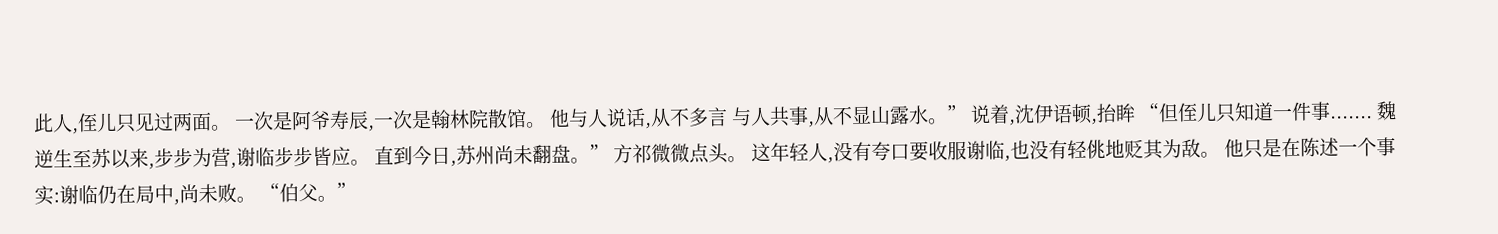此人,侄儿只见过两面。 一次是阿爷寿辰,一次是翰林院散馆。 他与人说话,从不多言 与人共事,从不显山露水。” 说着,沈伊语顿,抬眸 “但侄儿只知道一件事....... 魏逆生至苏以来,步步为营,谢临步步皆应。 直到今日,苏州尚未翻盘。” 方祁微微点头。 这年轻人,没有夸口要收服谢临,也没有轻佻地贬其为敌。 他只是在陈述一个事实:谢临仍在局中,尚未败。 “伯父。”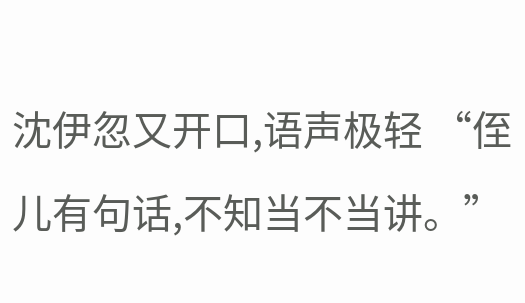沈伊忽又开口,语声极轻 “侄儿有句话,不知当不当讲。”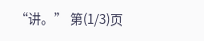“讲。” 第(1/3)页